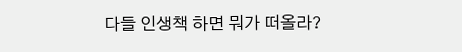다들 인생책 하면 뭐가 떠올라?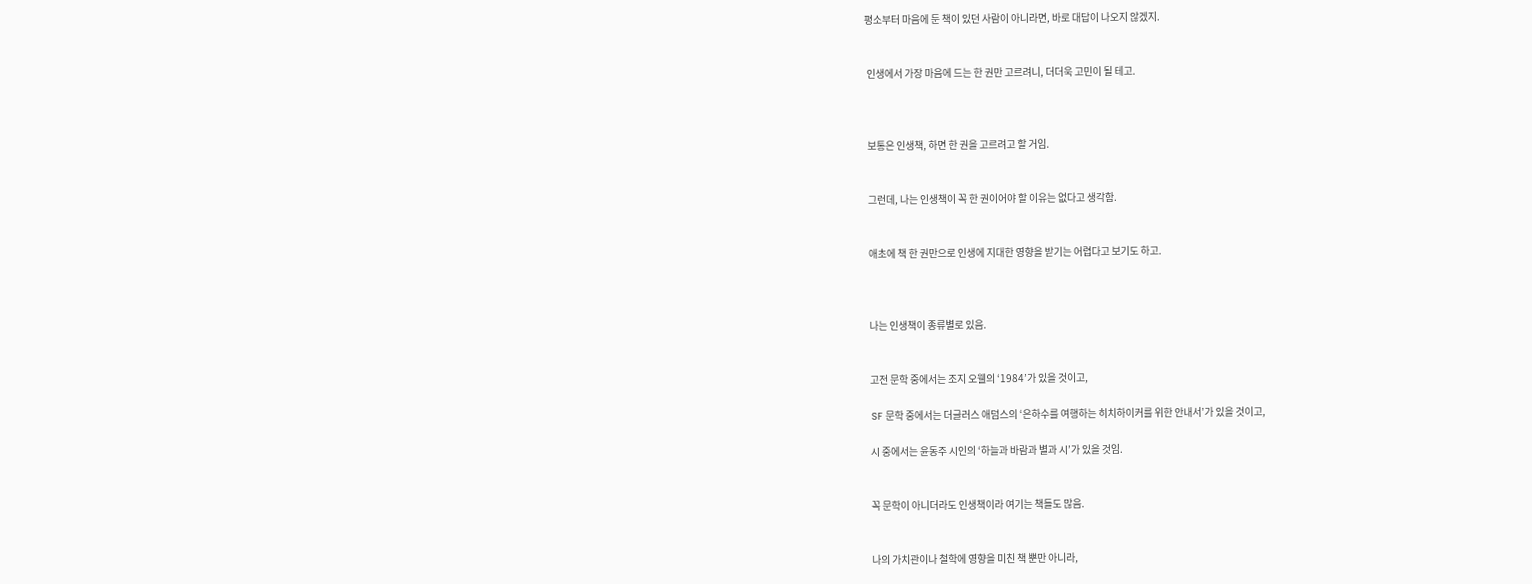평소부터 마음에 둔 책이 있던 사람이 아니라면, 바로 대답이 나오지 않겠지.


 인생에서 가장 마음에 드는 한 권만 고르려니, 더더욱 고민이 될 테고.



 보통은 인생책, 하면 한 권을 고르려고 할 거임.


 그런데, 나는 인생책이 꼭 한 권이어야 할 이유는 없다고 생각함.


 애초에 책 한 권만으로 인생에 지대한 영향을 받기는 어렵다고 보기도 하고.



 나는 인생책이 종류별로 있음.


 고전 문학 중에서는 조지 오웰의 ‘1984’가 있을 것이고,

 SF 문학 중에서는 더글러스 애덤스의 ‘은하수를 여행하는 히치하이커를 위한 안내서’가 있을 것이고,

 시 중에서는 윤동주 시인의 ‘하늘과 바람과 별과 시’가 있을 것임.


 꼭 문학이 아니더라도 인생책이라 여기는 책들도 많음.


 나의 가치관이나 철학에 영향을 미친 책 뿐만 아니라,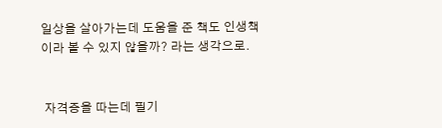일상을 살아가는데 도움을 준 책도 인생책이라 볼 수 있지 않을까? 라는 생각으로.


 자격증을 따는데 필기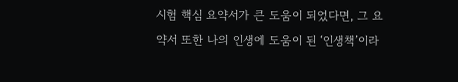시험 핵심 요약서가 큰 도움이 되었다면, 그 요약서 또한 나의 인생에 도움이 된 ‘인생책’이라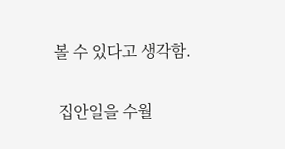볼 수 있다고 생각함.


 집안일을 수월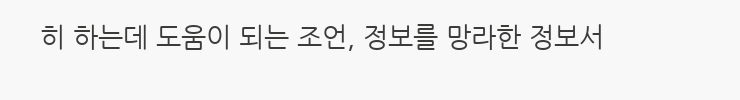히 하는데 도움이 되는 조언, 정보를 망라한 정보서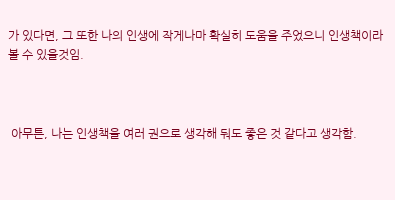가 있다면, 그 또한 나의 인생에 작게나마 확실히 도움을 주었으니 인생책이라 볼 수 있을것임.



 아무튼, 나는 인생책을 여러 권으로 생각해 둬도 좋은 것 같다고 생각함.